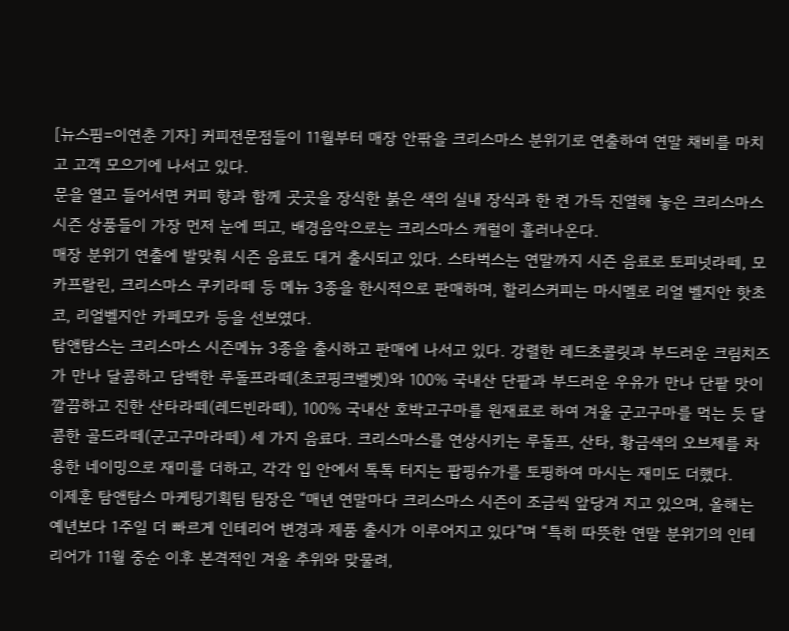[뉴스핌=이연춘 기자] 커피전문점들이 11월부터 매장 안팎을 크리스마스 분위기로 연출하여 연말 채비를 마치고 고객 모으기에 나서고 있다.
문을 열고 들어서면 커피 향과 함께 곳곳을 장식한 붉은 색의 실내 장식과 한 켠 가득 진열해 놓은 크리스마스 시즌 상품들이 가장 먼저 눈에 띄고, 배경음악으로는 크리스마스 캐럴이 흘러나온다.
매장 분위기 연출에 발맞춰 시즌 음료도 대거 출시되고 있다. 스타벅스는 연말까지 시즌 음료로 토피넛라떼, 모카프랄린, 크리스마스 쿠키라떼 등 메뉴 3종을 한시적으로 판매하며, 할리스커피는 마시멜로 리얼 벨지안 핫초코, 리얼벨지안 카페모카 등을 선보였다.
탐앤탐스는 크리스마스 시즌메뉴 3종을 출시하고 판매에 나서고 있다. 강렬한 레드초콜릿과 부드러운 크림치즈가 만나 달콤하고 담백한 루돌프라떼(초코핑크벨벳)와 100% 국내산 단팥과 부드러운 우유가 만나 단팥 맛이 깔끔하고 진한 산타라떼(레드빈라떼), 100% 국내산 호박고구마를 원재료로 하여 겨울 군고구마를 먹는 듯 달콤한 골드라떼(군고구마라떼) 세 가지 음료다. 크리스마스를 연상시키는 루돌프, 산타, 황금색의 오브제를 차용한 네이밍으로 재미를 더하고, 각각 입 안에서 톡톡 터지는 팝핑슈가를 토핑하여 마시는 재미도 더했다.
이제훈 탐앤탐스 마케팅기획팀 팀장은 “매년 연말마다 크리스마스 시즌이 조금씩 앞당겨 지고 있으며, 올해는 예년보다 1주일 더 빠르게 인테리어 변경과 제품 출시가 이루어지고 있다”며 “특히 따뜻한 연말 분위기의 인테리어가 11월 중순 이후 본격적인 겨울 추위와 맞물려,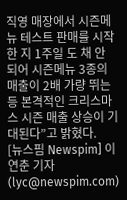직영 매장에서 시즌메뉴 테스트 판매를 시작한 지 1주일 도 채 안 되어 시즌메뉴 3종의 매출이 2배 가량 뛰는 등 본격적인 크리스마스 시즌 매출 상승이 기대된다”고 밝혔다.
[뉴스핌 Newspim] 이연춘 기자 (lyc@newspim.com)